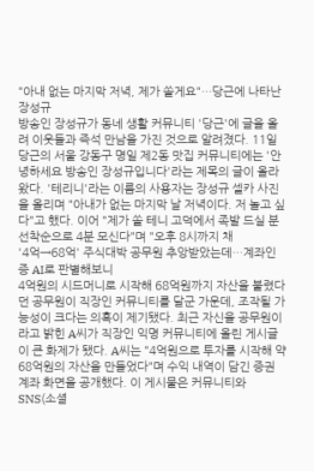"아내 없는 마지막 저녁, 제가 쏠게요"…당근에 나타난 장성규
방송인 장성규가 동네 생활 커뮤니티 '당근'에 글을 올려 이웃들과 즉석 만남을 가진 것으로 알려졌다. 11일 당근의 서울 강동구 명일 제2동 맛집 커뮤니티에는 '안녕하세요 방송인 장성규입니다'라는 제목의 글이 올라왔다. '테리니'라는 이름의 사용자는 장성규 셀카 사진을 올리며 "아내가 없는 마지막 날 저녁이다. 저 놀고 싶다"고 했다. 이어 "제가 쏠 테니 고덕에서 족발 드실 분 선착순으로 4분 모신다"며 "오후 8시까지 채
'4억→68억' 주식대박 공무원 추앙받았는데…계좌인증 AI로 판별해보니
4억원의 시드머니로 시작해 68억원까지 자산을 불렸다던 공무원이 직장인 커뮤니티를 달군 가운데, 조작될 가능성이 크다는 의혹이 제기됐다. 최근 자신을 공무원이라고 밝힌 A씨가 직장인 익명 커뮤니티에 올린 게시글이 큰 화제가 됐다. A씨는 "4억원으로 투자를 시작해 약 68억원의 자산을 만들었다"며 수익 내역이 담긴 증권 계좌 화면을 공개했다. 이 게시물은 커뮤니티와 SNS(소셜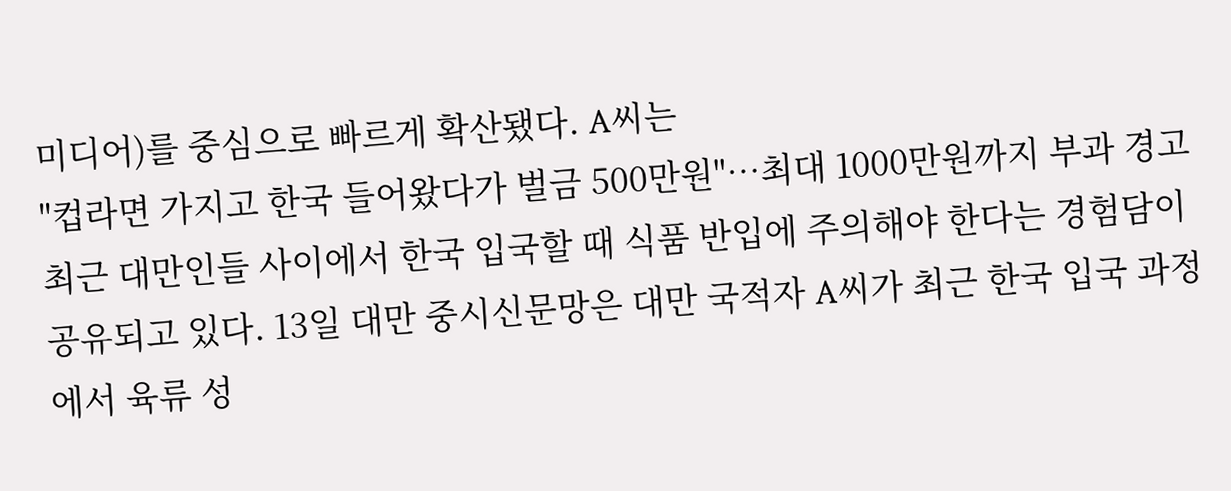미디어)를 중심으로 빠르게 확산됐다. A씨는
"컵라면 가지고 한국 들어왔다가 벌금 500만원"…최대 1000만원까지 부과 경고
최근 대만인들 사이에서 한국 입국할 때 식품 반입에 주의해야 한다는 경험담이 공유되고 있다. 13일 대만 중시신문망은 대만 국적자 A씨가 최근 한국 입국 과정에서 육류 성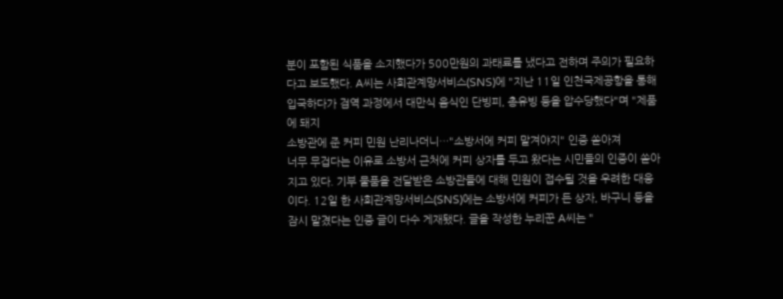분이 포함된 식품을 소지했다가 500만원의 과태료를 냈다고 전하며 주의가 필요하다고 보도했다. A씨는 사회관계망서비스(SNS)에 "지난 11일 인천국제공항을 통해 입국하다가 검역 과정에서 대만식 음식인 단빙피, 총유빙 등을 압수당했다"며 "제품에 돼지
소방관에 준 커피 민원 난리나더니…"소방서에 커피 맡겨야지" 인증 쏟아져
너무 무겁다는 이유로 소방서 근처에 커피 상자를 두고 왔다는 시민들의 인증이 쏟아지고 있다. 기부 물품을 전달받은 소방관들에 대해 민원이 접수될 것을 우려한 대응이다. 12일 한 사회관계망서비스(SNS)에는 소방서에 커피가 든 상자, 바구니 등을 잠시 맡겼다는 인증 글이 다수 게재됐다. 글을 작성한 누리꾼 A씨는 "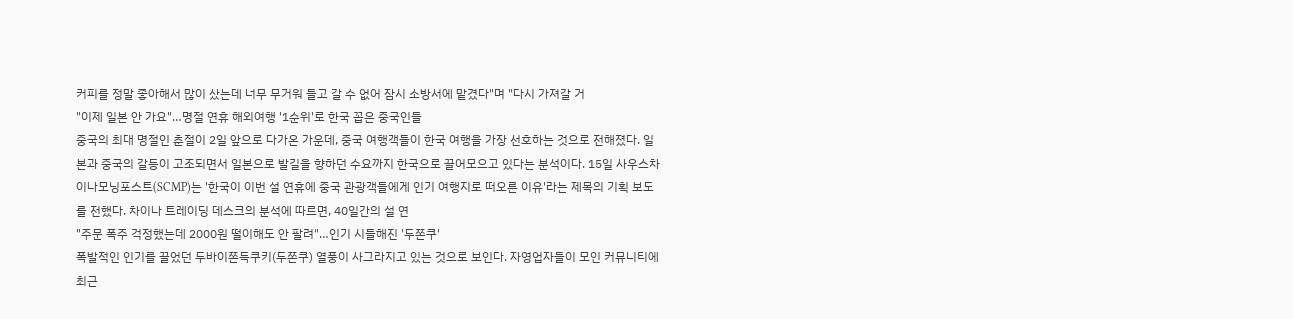커피를 정말 좋아해서 많이 샀는데 너무 무거워 들고 갈 수 없어 잠시 소방서에 맡겼다"며 "다시 가져갈 거
"이제 일본 안 가요"…명절 연휴 해외여행 '1순위'로 한국 꼽은 중국인들
중국의 최대 명절인 춘절이 2일 앞으로 다가온 가운데, 중국 여행객들이 한국 여행을 가장 선호하는 것으로 전해졌다. 일본과 중국의 갈등이 고조되면서 일본으로 발길을 향하던 수요까지 한국으로 끌어모으고 있다는 분석이다. 15일 사우스차이나모닝포스트(SCMP)는 '한국이 이번 설 연휴에 중국 관광객들에게 인기 여행지로 떠오른 이유'라는 제목의 기획 보도를 전했다. 차이나 트레이딩 데스크의 분석에 따르면, 40일간의 설 연
"주문 폭주 걱정했는데 2000원 떨이해도 안 팔려"…인기 시들해진 '두쫀쿠'
폭발적인 인기를 끌었던 두바이쫀득쿠키(두쫀쿠) 열풍이 사그라지고 있는 것으로 보인다. 자영업자들이 모인 커뮤니티에 최근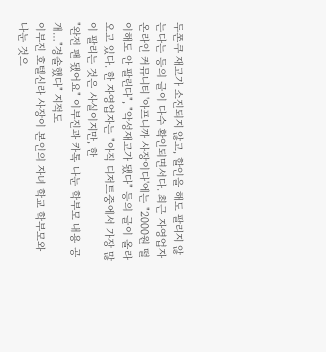두쫀쿠 재고가 소진되지 않고, 할인을 해도 팔리지 않는다는 등의 글이 다수 확인되면서다. 최근 자영업자 온라인 커뮤니티 '아프니까 사장이다'에는 "2000원 떨이해도 안 팔린다", "악성재고가 됐다" 등의 글이 올라오고 있다. 한 자영업자는 "아직 디저트중에서 가장 많이 팔리는 것은 사실이지만, 한
"완전 팬 됐어요" 이부진과 카톡 나눈 학부모 내용 공개…"경솔했다" 지적도
이부진 호텔신라 사장이 본인의 자녀 학교 학부모와 나눈 것으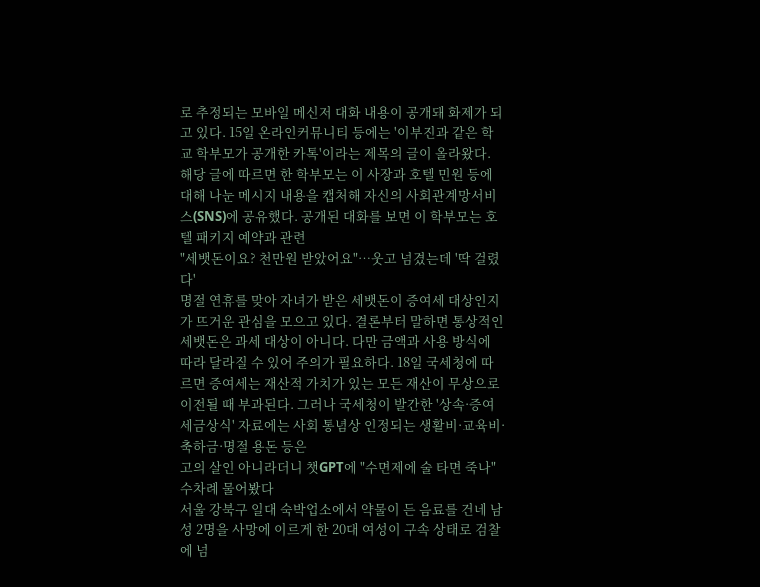로 추정되는 모바일 메신저 대화 내용이 공개돼 화제가 되고 있다. 15일 온라인커뮤니티 등에는 '이부진과 같은 학교 학부모가 공개한 카톡'이라는 제목의 글이 올라왔다. 해당 글에 따르면 한 학부모는 이 사장과 호텔 민원 등에 대해 나눈 메시지 내용을 캡처해 자신의 사회관계망서비스(SNS)에 공유했다. 공개된 대화를 보면 이 학부모는 호텔 패키지 예약과 관련
"세뱃돈이요? 천만원 받았어요"…웃고 넘겼는데 '딱 걸렸다'
명절 연휴를 맞아 자녀가 받은 세뱃돈이 증여세 대상인지가 뜨거운 관심을 모으고 있다. 결론부터 말하면 통상적인 세뱃돈은 과세 대상이 아니다. 다만 금액과 사용 방식에 따라 달라질 수 있어 주의가 필요하다. 18일 국세청에 따르면 증여세는 재산적 가치가 있는 모든 재산이 무상으로 이전될 때 부과된다. 그러나 국세청이 발간한 '상속·증여 세금상식' 자료에는 사회 통념상 인정되는 생활비·교육비·축하금·명절 용돈 등은
고의 살인 아니라더니 챗GPT에 "수면제에 술 타면 죽나" 수차례 물어봤다
서울 강북구 일대 숙박업소에서 약물이 든 음료를 건네 남성 2명을 사망에 이르게 한 20대 여성이 구속 상태로 검찰에 넘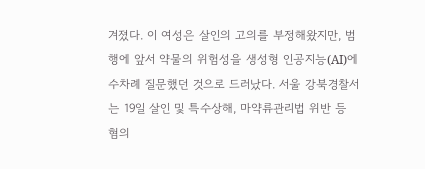겨졌다. 이 여성은 살인의 고의를 부정해왔지만, 범행에 앞서 약물의 위험성을 생성형 인공지능(AI)에 수차례 질문했던 것으로 드러났다. 서울 강북경찰서는 19일 살인 및 특수상해, 마약류관리법 위반 등 혐의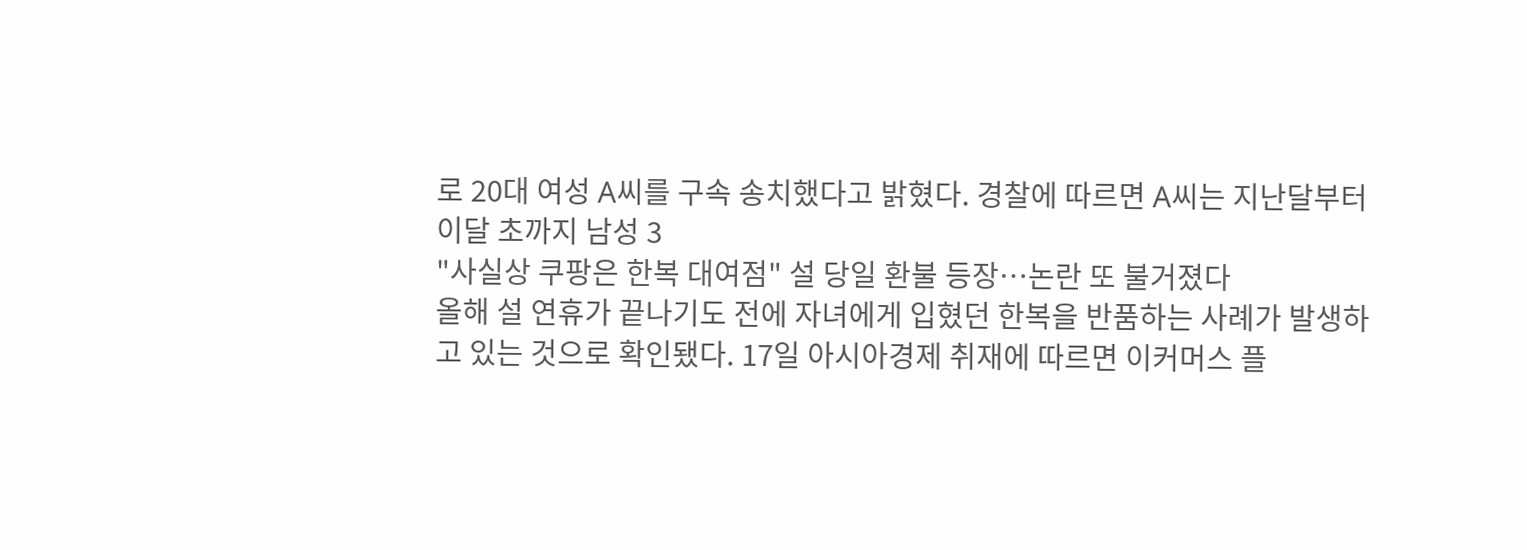로 20대 여성 A씨를 구속 송치했다고 밝혔다. 경찰에 따르면 A씨는 지난달부터 이달 초까지 남성 3
"사실상 쿠팡은 한복 대여점" 설 당일 환불 등장…논란 또 불거졌다
올해 설 연휴가 끝나기도 전에 자녀에게 입혔던 한복을 반품하는 사례가 발생하고 있는 것으로 확인됐다. 17일 아시아경제 취재에 따르면 이커머스 플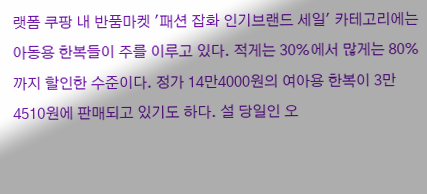랫폼 쿠팡 내 반품마켓 '패션 잡화 인기브랜드 세일' 카테고리에는 아동용 한복들이 주를 이루고 있다. 적게는 30%에서 많게는 80%까지 할인한 수준이다. 정가 14만4000원의 여아용 한복이 3만4510원에 판매되고 있기도 하다. 설 당일인 오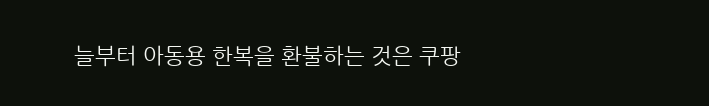늘부터 아동용 한복을 환불하는 것은 쿠팡